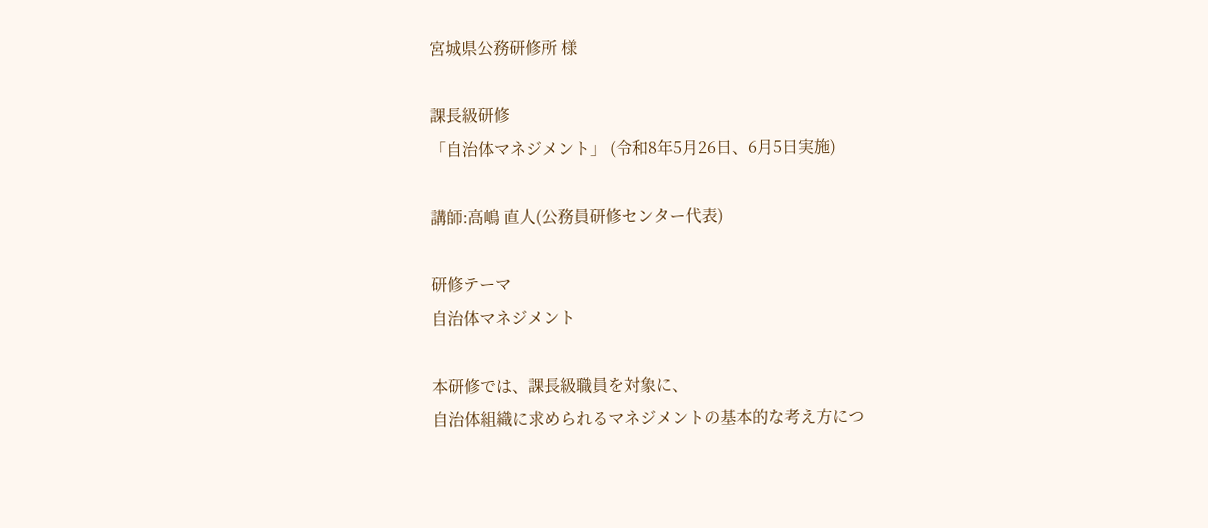宮城県公務研修所 様

課長級研修
「自治体マネジメント」 (令和8年5月26日、6月5日実施)

講師:高嶋 直人(公務員研修センター代表)

研修テーマ
自治体マネジメント

本研修では、課長級職員を対象に、
自治体組織に求められるマネジメントの基本的な考え方につ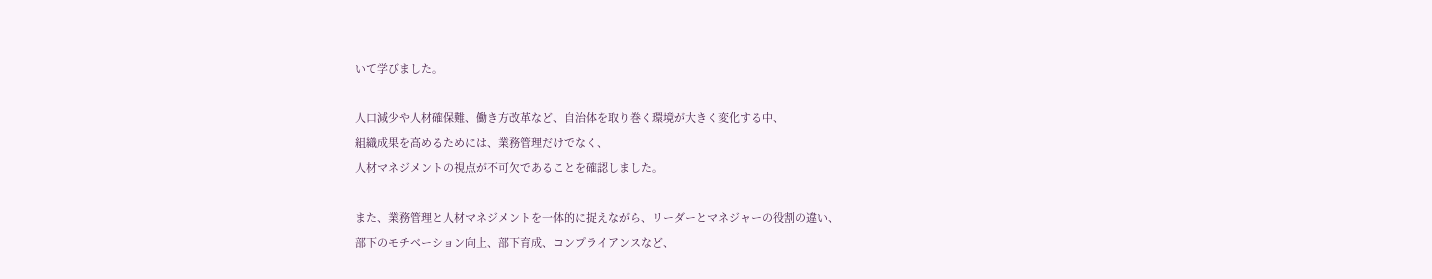いて学びました。

人口減少や人材確保難、働き方改革など、自治体を取り巻く環境が大きく変化する中、
組織成果を高めるためには、業務管理だけでなく、
人材マネジメントの視点が不可欠であることを確認しました。

また、業務管理と人材マネジメントを一体的に捉えながら、リーダーとマネジャーの役割の違い、
部下のモチベーション向上、部下育成、コンプライアンスなど、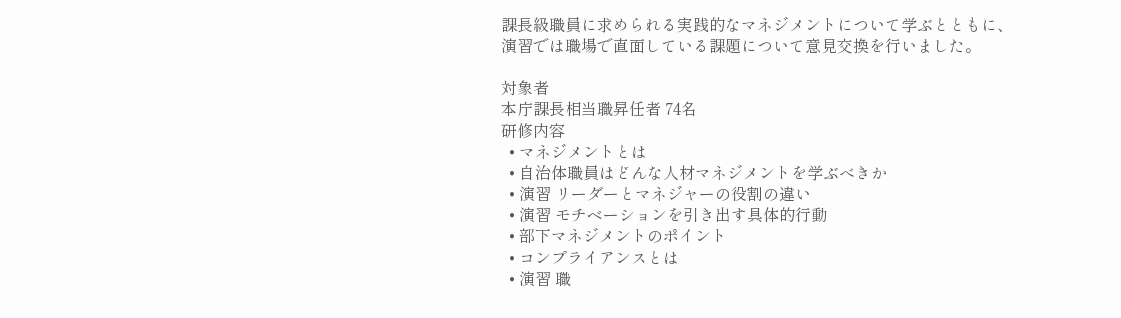課長級職員に求められる実践的なマネジメントについて学ぶとともに、
演習では職場で直面している課題について意見交換を行いました。

対象者
本庁課長相当職昇任者 74名
研修内容
  • マネジメントとは
  • 自治体職員はどんな人材マネジメントを学ぶべきか
  • 演習 リーダーとマネジャーの役割の違い
  • 演習 モチベーションを引き出す具体的行動
  • 部下マネジメントのポイント
  • コンプライアンスとは
  • 演習 職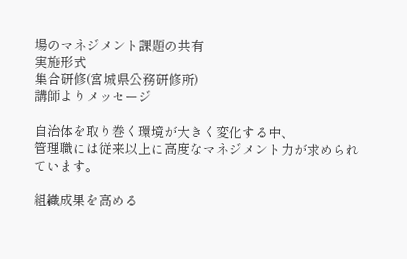場のマネジメント課題の共有
実施形式
集合研修(宮城県公務研修所)
講師よりメッセージ

自治体を取り巻く環境が大きく変化する中、
管理職には従来以上に高度なマネジメント力が求められています。

組織成果を高める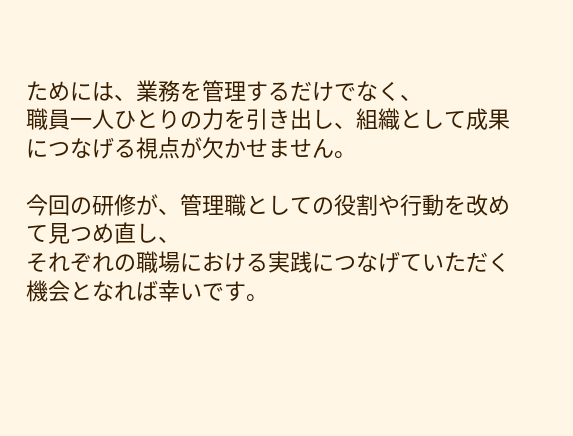ためには、業務を管理するだけでなく、
職員一人ひとりの力を引き出し、組織として成果につなげる視点が欠かせません。

今回の研修が、管理職としての役割や行動を改めて見つめ直し、
それぞれの職場における実践につなげていただく機会となれば幸いです。